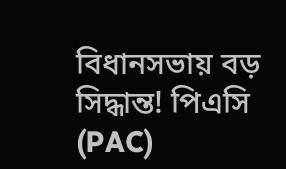বিধানসভায় বড় সিদ্ধান্ত! পিএসি (PAC)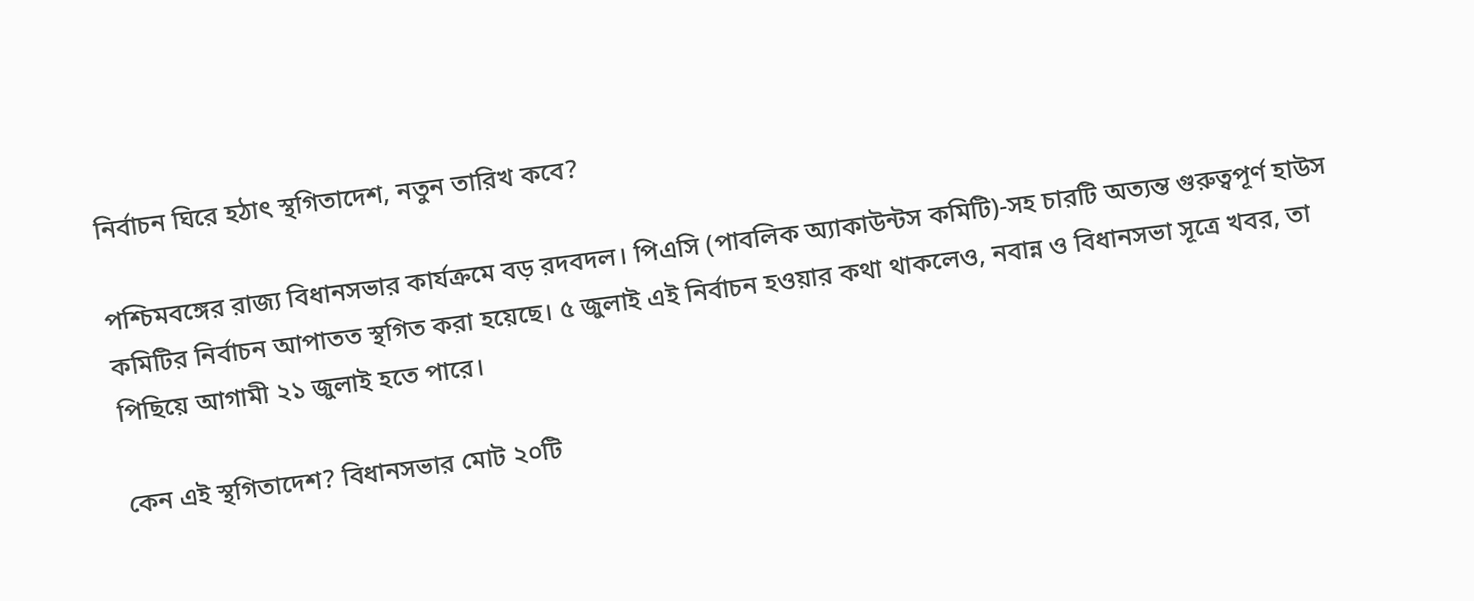নির্বাচন ঘিরে হঠাৎ স্থগিতাদেশ, নতুন তারিখ কবে?

পশ্চিমবঙ্গের রাজ্য বিধানসভার কার্যক্রমে বড় রদবদল। পিএসি (পাবলিক অ্যাকাউন্টস কমিটি)-সহ চারটি অত্যন্ত গুরুত্বপূর্ণ হাউস কমিটির নির্বাচন আপাতত স্থগিত করা হয়েছে। ৫ জুলাই এই নির্বাচন হওয়ার কথা থাকলেও, নবান্ন ও বিধানসভা সূত্রে খবর, তা পিছিয়ে আগামী ২১ জুলাই হতে পারে।

কেন এই স্থগিতাদেশ? বিধানসভার মোট ২০টি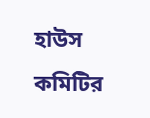হাউস কমিটির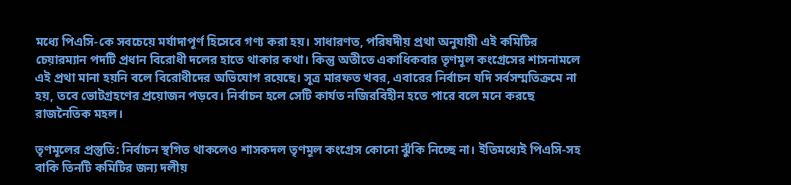মধ্যে পিএসি-কে সবচেয়ে মর্যাদাপূর্ণ হিসেবে গণ্য করা হয়। সাধারণত, পরিষদীয় প্রথা অনুযায়ী এই কমিটির চেয়ারম্যান পদটি প্রধান বিরোধী দলের হাতে থাকার কথা। কিন্তু অতীতে একাধিকবার তৃণমূল কংগ্রেসের শাসনামলে এই প্রথা মানা হয়নি বলে বিরোধীদের অভিযোগ রয়েছে। সূত্র মারফত খবর, এবারের নির্বাচন যদি সর্বসম্মতিক্রমে না হয়, তবে ভোটগ্রহণের প্রয়োজন পড়বে। নির্বাচন হলে সেটি কার্যত নজিরবিহীন হতে পারে বলে মনে করছে রাজনৈতিক মহল।

তৃণমূলের প্রস্তুতি: নির্বাচন স্থগিত থাকলেও শাসকদল তৃণমূল কংগ্রেস কোনো ঝুঁকি নিচ্ছে না। ইতিমধ্যেই পিএসি-সহ বাকি তিনটি কমিটির জন্য দলীয়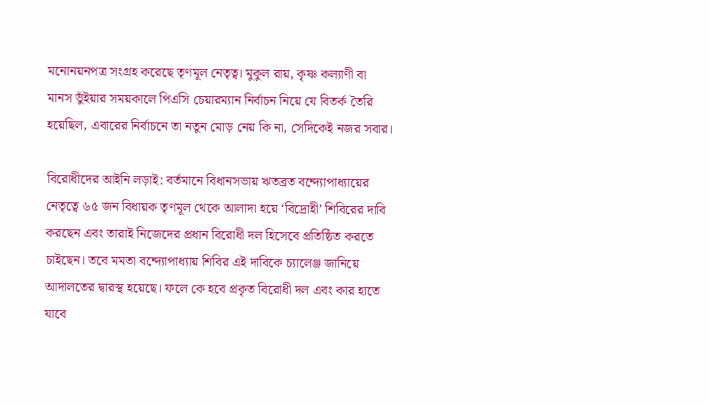মনোনয়নপত্র সংগ্রহ করেছে তৃণমূল নেতৃত্ব। মুকুল রায়, কৃষ্ণ কল্যাণী বা মানস ভুঁইয়ার সময়কালে পিএসি চেয়ারম্যান নির্বাচন নিয়ে যে বিতর্ক তৈরি হয়েছিল, এবারের নির্বাচনে তা নতুন মোড় নেয় কি না, সেদিকেই নজর সবার।

বিরোধীদের আইনি লড়াই: বর্তমানে বিধানসভায় ঋতব্রত বন্দ্যোপাধ্যায়ের নেতৃত্বে ৬৫ জন বিধায়ক তৃণমূল থেকে আলাদা হয়ে ‘বিদ্রোহী’ শিবিরের দাবি করছেন এবং তারাই নিজেদের প্রধান বিরোধী দল হিসেবে প্রতিষ্ঠিত করতে চাইছেন। তবে মমতা বন্দ্যোপাধ্যায় শিবির এই দাবিকে চ্যালেঞ্জ জানিয়ে আদালতের দ্বারস্থ হয়েছে। ফলে কে হবে প্রকৃত বিরোধী দল এবং কার হাতে যাবে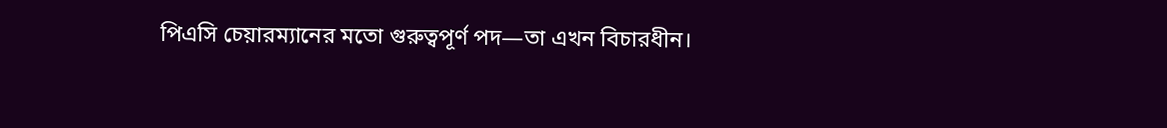পিএসি চেয়ারম্যানের মতো গুরুত্বপূর্ণ পদ—তা এখন বিচারধীন।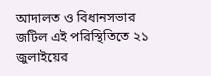আদালত ও বিধানসভার জটিল এই পরিস্থিতিতে ২১ জুলাইয়ের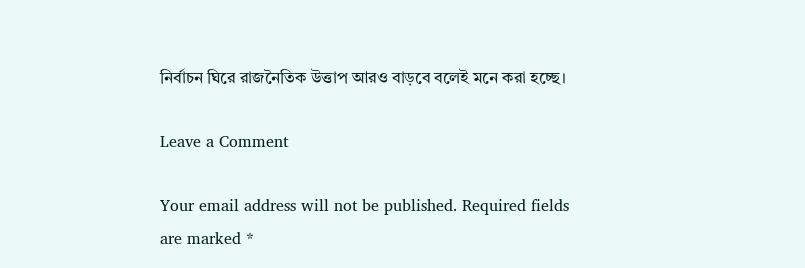নির্বাচন ঘিরে রাজনৈতিক উত্তাপ আরও বাড়বে বলেই মনে করা হচ্ছে।

Leave a Comment

Your email address will not be published. Required fields are marked *